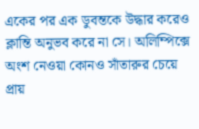একের পর এক ডুবন্তকে উদ্ধার করেও ক্লান্তি অনুভব করে না সে। অলিম্পিক্সে অংশ নেওয়া কোনও সাঁতারুর চেয়ে প্রায়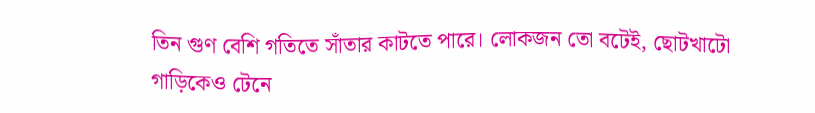তিন গুণ বেশি গতিতে সাঁতার কাটতে পারে। লোকজন তো বটেই, ছোটখাটো গাড়িকেও টেনে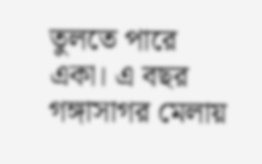তুলতে পারে একা। এ বছর গঙ্গাসাগর মেলায়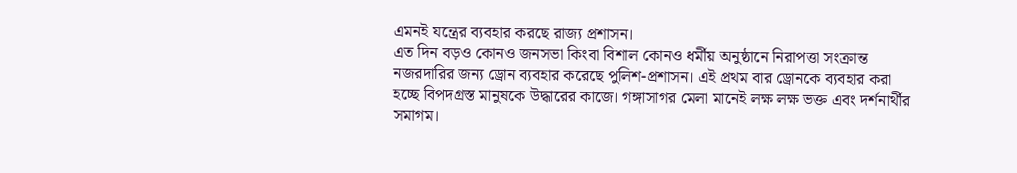এমনই যন্ত্রের ব্যবহার করছে রাজ্য প্রশাসন।
এত দিন বড়ও কোনও জনসভা কিংবা বিশাল কোনও ধর্মীয় অনুষ্ঠানে নিরাপত্তা সংক্রান্ত নজরদারির জন্য ড্রোন ব্যবহার করেছে পুলিশ-প্রশাসন। এই প্রথম বার ড্রোনকে ব্যবহার করা হচ্ছে বিপদগ্রস্ত মানুষকে উদ্ধারের কাজে। গঙ্গাসাগর মেলা মানেই লক্ষ লক্ষ ভক্ত এবং দর্শনার্থীর সমাগম।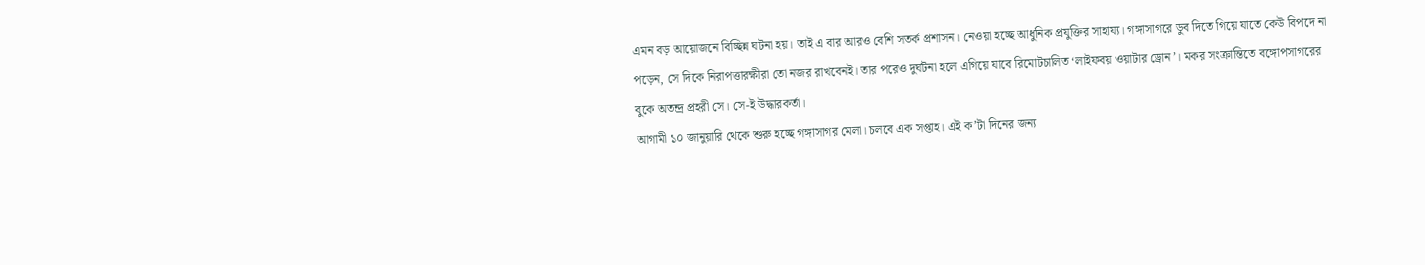এমন বড় আয়োজনে বিচ্ছিন্ন ঘটনা হয়। তাই এ বার আরও বেশি সতর্ক প্রশাসন। নেওয়া হচ্ছে আধুনিক প্রযুক্তির সাহায্য। গঙ্গাসাগরে ডুব দিতে গিয়ে যাতে কেউ বিপদে না পড়েন, সে দিকে নিরাপত্তারক্ষীরা তো নজর রাখবেনই। তার পরেও দুর্ঘটনা হলে এগিয়ে যাবে রিমোটচালিত ‘লাইফবয় ওয়াটার ড্রোন’। মকর সংক্রান্তিতে বঙ্গোপসাগরের বুকে অতন্দ্র প্রহরী সে। সে-ই উদ্ধারকর্তা।
আগামী ১০ জানুয়ারি থেকে শুরু হচ্ছে গঙ্গাসাগর মেলা। চলবে এক সপ্তাহ। এই ক’টা দিনের জন্য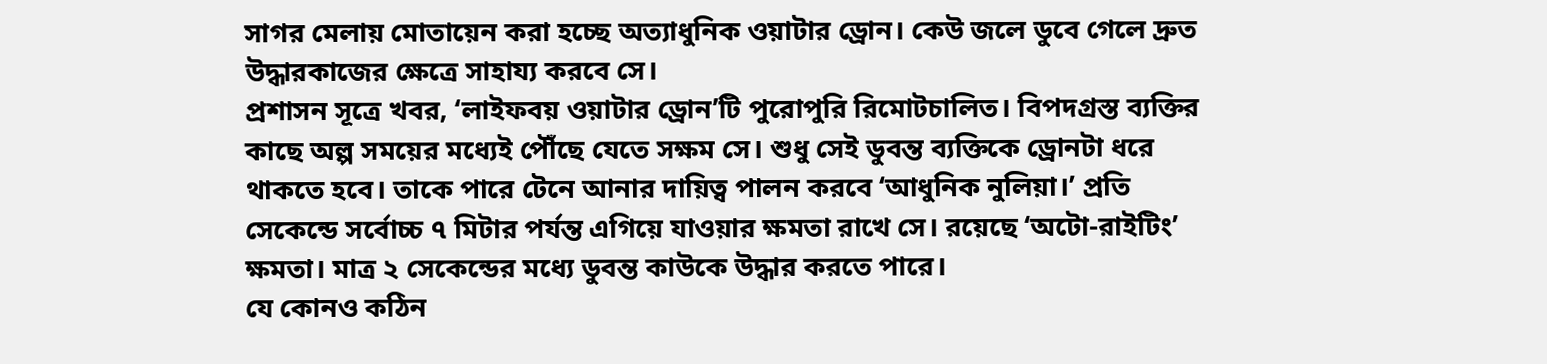সাগর মেলায় মোতায়েন করা হচ্ছে অত্যাধুনিক ওয়াটার ড্রোন। কেউ জলে ডুবে গেলে দ্রুত উদ্ধারকাজের ক্ষেত্রে সাহায্য করবে সে।
প্রশাসন সূত্রে খবর, ‘লাইফবয় ওয়াটার ড্রোন’টি পুরোপুরি রিমোটচালিত। বিপদগ্রস্ত ব্যক্তির কাছে অল্প সময়ের মধ্যেই পৌঁছে যেতে সক্ষম সে। শুধু সেই ডুবন্ত ব্যক্তিকে ড্রোনটা ধরে থাকতে হবে। তাকে পারে টেনে আনার দায়িত্ব পালন করবে ‘আধুনিক নুলিয়া।’ প্রতি সেকেন্ডে সর্বোচ্চ ৭ মিটার পর্যন্ত এগিয়ে যাওয়ার ক্ষমতা রাখে সে। রয়েছে ‘অটো-রাইটিং’ ক্ষমতা। মাত্র ২ সেকেন্ডের মধ্যে ডুবন্ত কাউকে উদ্ধার করতে পারে।
যে কোনও কঠিন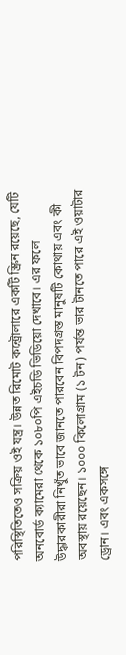পরিস্থিতিতেও সক্রিয় ওই যন্ত্র। উন্নত রিমোট কন্ট্রোলারে একটি স্ক্রিন রয়েছে, যেটি অনবোর্ড ক্যামেরা থেকে ১০৮০পি এইচডি ভিডিয়ো দেখাবে। এর ফলে উদ্ধারকারীরা নিখুঁত ভাবে জানতে পারবেন বিপদগ্রস্ত মানুষটি কোথায় এবং কী অবস্থায় রয়েছেন। ১০০০ কিলোগ্রাম (১ টন) পর্যন্ত ভার টানতে পারে এই ওয়াটার ড্রোন। এবং একসঙ্গে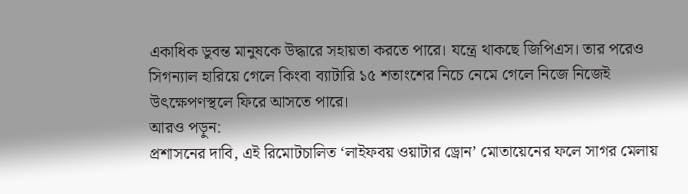একাধিক ডুবন্ত মানুষকে উদ্ধারে সহায়তা করতে পারে। যন্ত্রে থাকছে জিপিএস। তার পরেও সিগন্যাল হারিয়ে গেলে কিংবা ব্যাটারি ১৫ শতাংশের নিচে নেমে গেলে নিজে নিজেই উৎক্ষেপণস্থলে ফিরে আসতে পারে।
আরও পড়ুন:
প্রশাসনের দাবি, এই রিমোটচালিত ‘লাইফবয় ওয়াটার ড্রোন’ মোতায়েনের ফলে সাগর মেলায়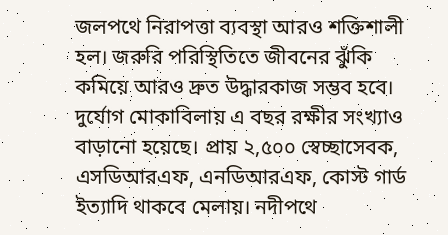জলপথে নিরাপত্তা ব্যবস্থা আরও শক্তিশালী হল। জরুরি পরিস্থিতিতে জীবনের ঝুঁকি কমিয়ে আরও দ্রুত উদ্ধারকাজ সম্ভব হবে। দুর্যোগ মোকাবিলায় এ বছর রক্ষীর সংখ্যাও বাড়ানো হয়েছে। প্রায় ২,৫০০ স্বেচ্ছাসেবক, এসডিআরএফ, এনডিআরএফ, কোস্ট গার্ড ইত্যাদি থাকবে মেলায়। নদীপথে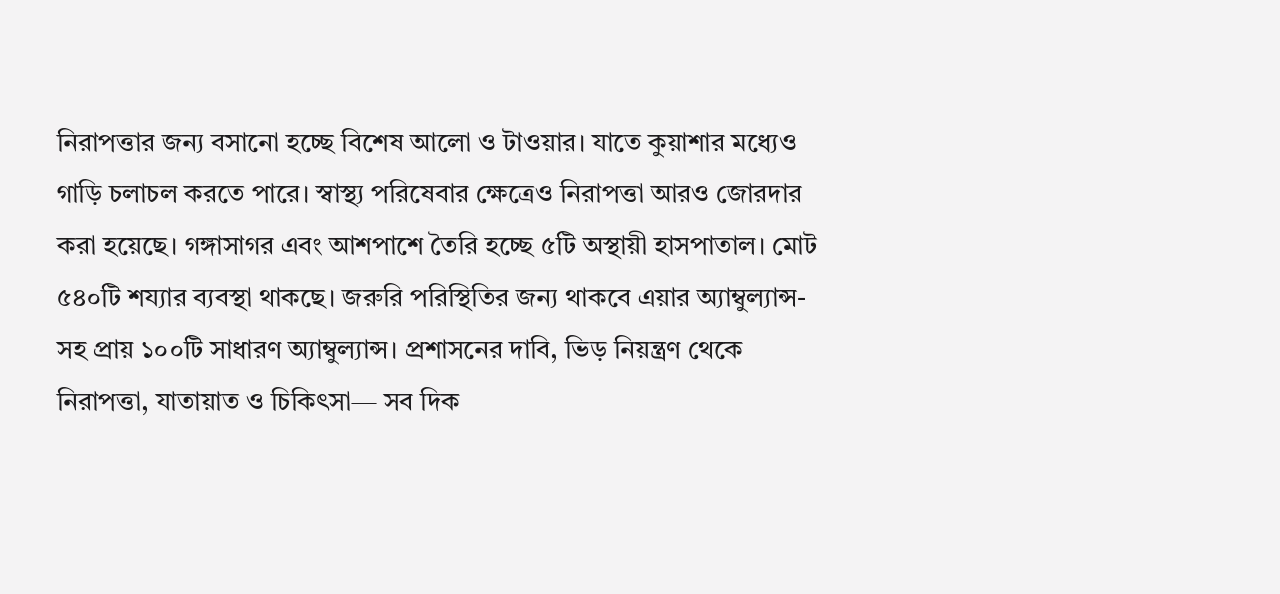নিরাপত্তার জন্য বসানো হচ্ছে বিশেষ আলো ও টাওয়ার। যাতে কুয়াশার মধ্যেও গাড়ি চলাচল করতে পারে। স্বাস্থ্য পরিষেবার ক্ষেত্রেও নিরাপত্তা আরও জোরদার করা হয়েছে। গঙ্গাসাগর এবং আশপাশে তৈরি হচ্ছে ৫টি অস্থায়ী হাসপাতাল। মোট ৫৪০টি শয্যার ব্যবস্থা থাকছে। জরুরি পরিস্থিতির জন্য থাকবে এয়ার অ্যাম্বুল্যান্স-সহ প্রায় ১০০টি সাধারণ অ্যাম্বুল্যান্স। প্রশাসনের দাবি, ভিড় নিয়ন্ত্রণ থেকে নিরাপত্তা, যাতায়াত ও চিকিৎসা— সব দিক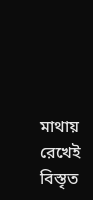মাথায় রেখেই বিস্তৃত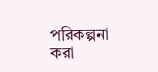পরিকল্পনা করা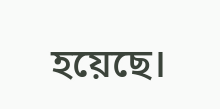হয়েছে।